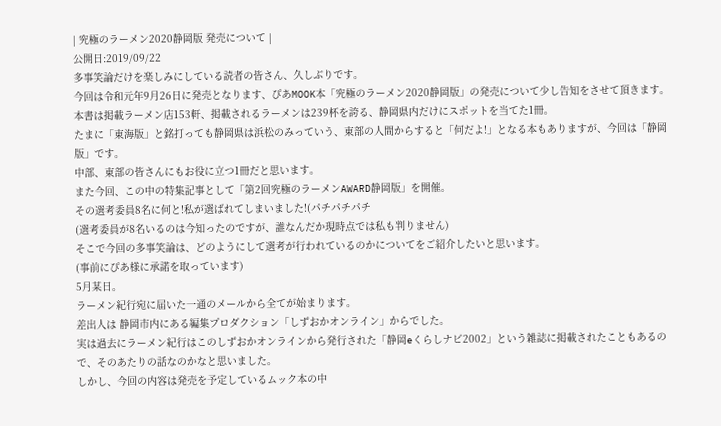| 究極のラーメン2020静岡版 発売について |
公開日:2019/09/22
多事笑論だけを楽しみにしている読者の皆さん、久しぶりです。
今回は令和元年9月26日に発売となります、ぴあMOOK本「究極のラーメン2020静岡版」の発売について少し告知をさせて頂きます。
本書は掲載ラーメン店153軒、掲載されるラーメンは239杯を誇る、静岡県内だけにスポットを当てた1冊。
たまに「東海版」と銘打っても静岡県は浜松のみっていう、東部の人間からすると「何だよ!」となる本もありますが、今回は「静岡版」です。
中部、東部の皆さんにもお役に立つ1冊だと思います。
また今回、この中の特集記事として「第2回究極のラーメンAWARD静岡版」を開催。
その選考委員8名に何と!私が選ばれてしまいました!(パチパチパチ
(選考委員が8名いるのは今知ったのですが、誰なんだか現時点では私も判りません)
そこで今回の多事笑論は、どのようにして選考が行われているのかについてをご紹介したいと思います。
(事前にぴあ様に承諾を取っています)
5月某日。
ラーメン紀行宛に届いた一通のメールから全てが始まります。
差出人は 静岡市内にある編集プロダクション「しずおかオンライン」からでした。
実は過去にラーメン紀行はこのしずおかオンラインから発行された「静岡eくらしナビ2002」という雑誌に掲載されたこともあるので、そのあたりの話なのかなと思いました。
しかし、今回の内容は発売を予定しているムック本の中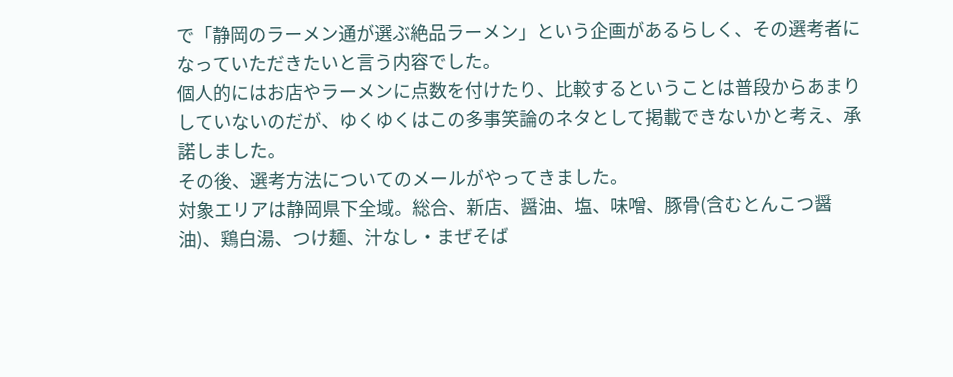で「静岡のラーメン通が選ぶ絶品ラーメン」という企画があるらしく、その選考者になっていただきたいと言う内容でした。
個人的にはお店やラーメンに点数を付けたり、比較するということは普段からあまりしていないのだが、ゆくゆくはこの多事笑論のネタとして掲載できないかと考え、承諾しました。
その後、選考方法についてのメールがやってきました。
対象エリアは静岡県下全域。総合、新店、醤油、塩、味噌、豚骨(含むとんこつ醤油)、鶏白湯、つけ麺、汁なし・まぜそば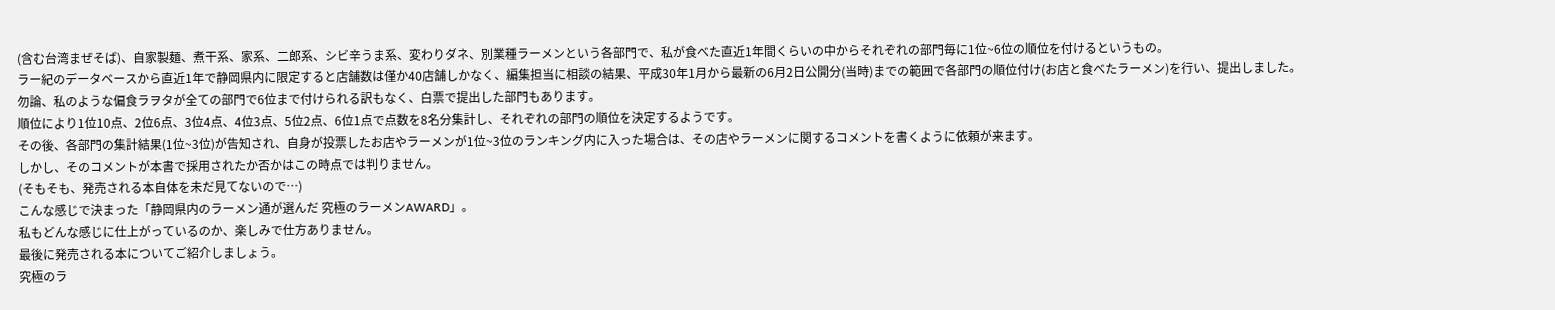(含む台湾まぜそば)、自家製麺、煮干系、家系、二郎系、シビ辛うま系、変わりダネ、別業種ラーメンという各部門で、私が食べた直近1年間くらいの中からそれぞれの部門毎に1位~6位の順位を付けるというもの。
ラー紀のデータベースから直近1年で静岡県内に限定すると店舗数は僅か40店舗しかなく、編集担当に相談の結果、平成30年1月から最新の6月2日公開分(当時)までの範囲で各部門の順位付け(お店と食べたラーメン)を行い、提出しました。
勿論、私のような偏食ラヲタが全ての部門で6位まで付けられる訳もなく、白票で提出した部門もあります。
順位により1位10点、2位6点、3位4点、4位3点、5位2点、6位1点で点数を8名分集計し、それぞれの部門の順位を決定するようです。
その後、各部門の集計結果(1位~3位)が告知され、自身が投票したお店やラーメンが1位~3位のランキング内に入った場合は、その店やラーメンに関するコメントを書くように依頼が来ます。
しかし、そのコメントが本書で採用されたか否かはこの時点では判りません。
(そもそも、発売される本自体を未だ見てないので…)
こんな感じで決まった「静岡県内のラーメン通が選んだ 究極のラーメンAWARD」。
私もどんな感じに仕上がっているのか、楽しみで仕方ありません。
最後に発売される本についてご紹介しましょう。
究極のラ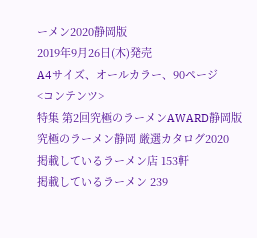ーメン2020静岡版
2019年9月26日(木)発売
A4サイズ、オールカラー、90ページ
<コンテンツ>
特集 第2回究極のラーメンAWARD静岡版
究極のラーメン静岡 厳選カタログ2020
掲載しているラーメン店 153軒
掲載しているラーメン 239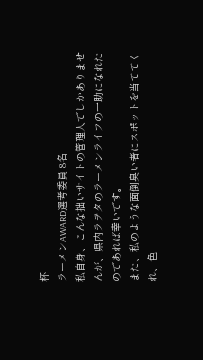杯
ラーメンAWARD選考委員 8名
私自身、こんな拙いサイトの管理人でしかありませんが、県内ラヲタのラーメンライフの一助になれたのであれば幸いです。
また、私のような面倒臭い者にスポットを当ててくれ、色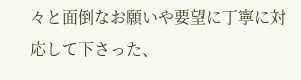々と面倒なお願いや要望に丁寧に対応して下さった、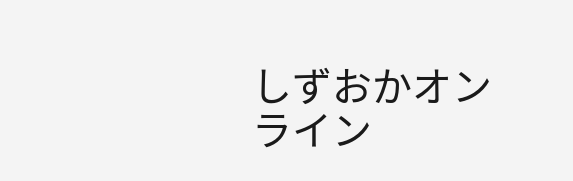しずおかオンライン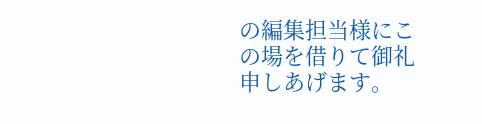の編集担当様にこの場を借りて御礼申しあげます。